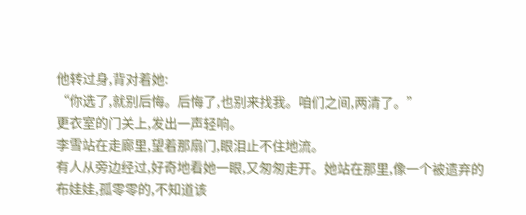他转过身,背对着她:
“你选了,就别后悔。后悔了,也别来找我。咱们之间,两清了。”
更衣室的门关上,发出一声轻响。
李雪站在走廊里,望着那扇门,眼泪止不住地流。
有人从旁边经过,好奇地看她一眼,又匆匆走开。她站在那里,像一个被遗弃的布娃娃,孤零零的,不知道该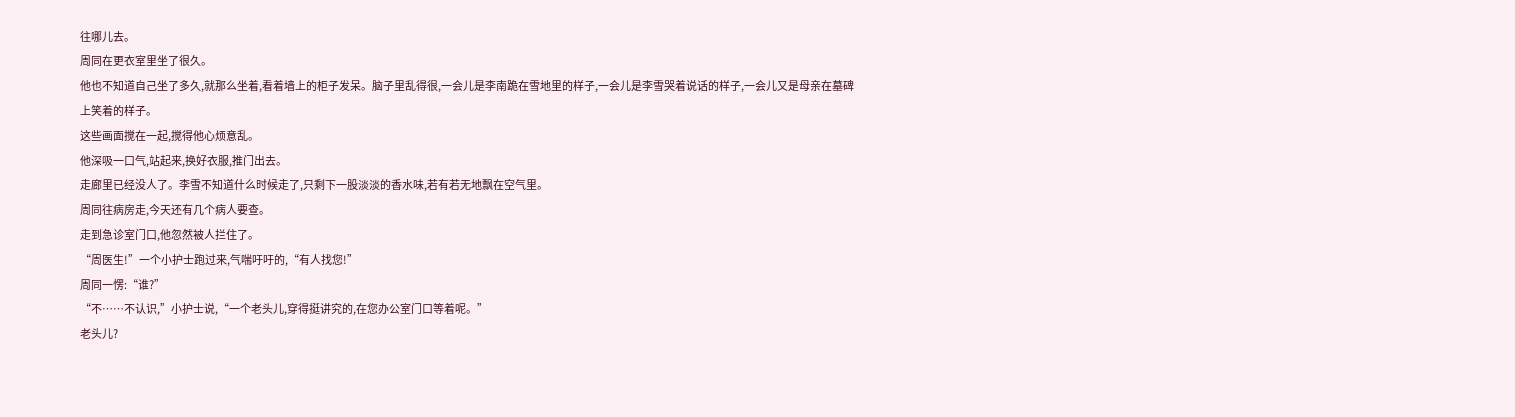往哪儿去。
周同在更衣室里坐了很久。
他也不知道自己坐了多久,就那么坐着,看着墙上的柜子发呆。脑子里乱得很,一会儿是李南跪在雪地里的样子,一会儿是李雪哭着说话的样子,一会儿又是母亲在墓碑上笑着的样子。
这些画面搅在一起,搅得他心烦意乱。
他深吸一口气,站起来,换好衣服,推门出去。
走廊里已经没人了。李雪不知道什么时候走了,只剩下一股淡淡的香水味,若有若无地飘在空气里。
周同往病房走,今天还有几个病人要查。
走到急诊室门口,他忽然被人拦住了。
“周医生!”一个小护士跑过来,气喘吁吁的,“有人找您!”
周同一愣:“谁?”
“不……不认识,”小护士说,“一个老头儿,穿得挺讲究的,在您办公室门口等着呢。”
老头儿?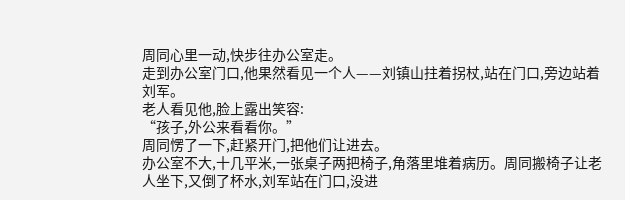周同心里一动,快步往办公室走。
走到办公室门口,他果然看见一个人——刘镇山拄着拐杖,站在门口,旁边站着刘军。
老人看见他,脸上露出笑容:
“孩子,外公来看看你。”
周同愣了一下,赶紧开门,把他们让进去。
办公室不大,十几平米,一张桌子两把椅子,角落里堆着病历。周同搬椅子让老人坐下,又倒了杯水,刘军站在门口,没进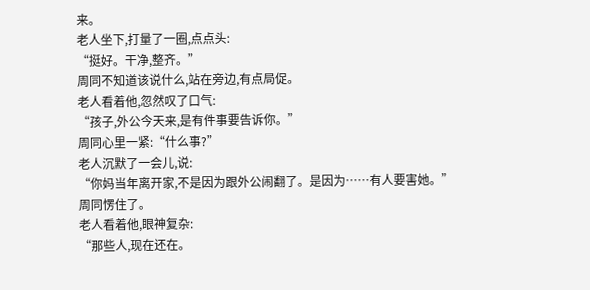来。
老人坐下,打量了一圈,点点头:
“挺好。干净,整齐。”
周同不知道该说什么,站在旁边,有点局促。
老人看着他,忽然叹了口气:
“孩子,外公今天来,是有件事要告诉你。”
周同心里一紧:“什么事?”
老人沉默了一会儿,说:
“你妈当年离开家,不是因为跟外公闹翻了。是因为……有人要害她。”
周同愣住了。
老人看着他,眼神复杂:
“那些人,现在还在。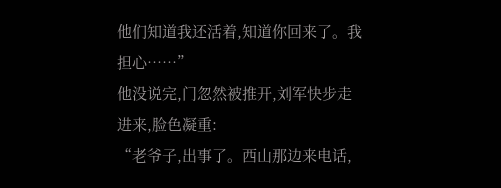他们知道我还活着,知道你回来了。我担心……”
他没说完,门忽然被推开,刘军快步走进来,脸色凝重:
“老爷子,出事了。西山那边来电话,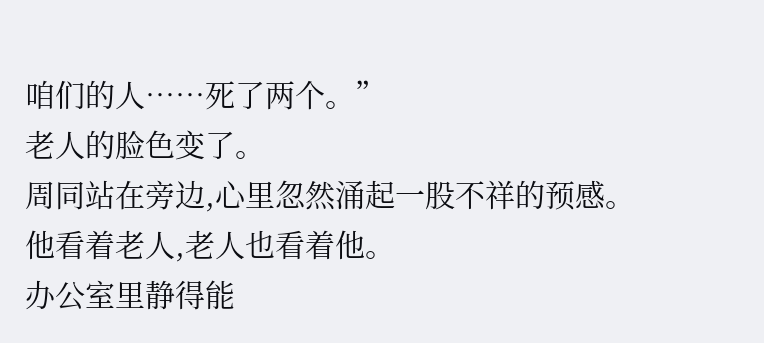咱们的人……死了两个。”
老人的脸色变了。
周同站在旁边,心里忽然涌起一股不祥的预感。
他看着老人,老人也看着他。
办公室里静得能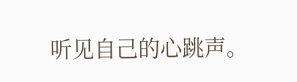听见自己的心跳声。